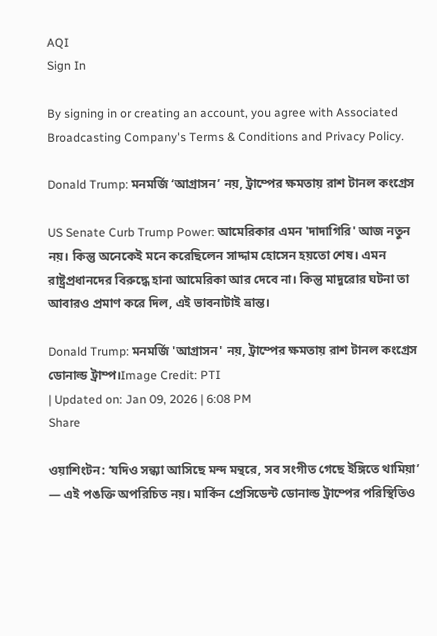AQI
Sign In

By signing in or creating an account, you agree with Associated Broadcasting Company's Terms & Conditions and Privacy Policy.

Donald Trump: মনমর্জি ‘আগ্রাসন’ নয়, ট্রাম্পের ক্ষমতায় রাশ টানল কংগ্রেস

US Senate Curb Trump Power: আমেরিকার এমন 'দাদাগিরি' আজ নতুন নয়। কিন্তু অনেকেই মনে করেছিলেন সাদ্দাম হোসেন হয়তো শেষ। এমন রাষ্ট্রপ্রধানদের বিরুদ্ধে হানা আমেরিকা আর দেবে না। কিন্তু মাদুরোর ঘটনা তা আবারও প্রমাণ করে দিল, এই ভাবনাটাই ভ্রান্ত।

Donald Trump: মনমর্জি 'আগ্রাসন' নয়, ট্রাম্পের ক্ষমতায় রাশ টানল কংগ্রেস
ডোনাল্ড ট্রাম্প।Image Credit: PTI
| Updated on: Jan 09, 2026 | 6:08 PM
Share

ওয়াশিংটন: ‘যদিও সন্ধ্যা আসিছে মন্দ মন্থরে, সব সংগীত গেছে ইঙ্গিতে থামিয়া’ — এই পঙক্তি অপরিচিত নয়। মার্কিন প্রেসিডেন্ট ডোনাল্ড ট্রাম্পের পরিস্থিতিও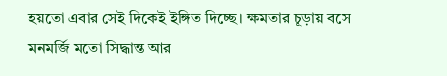হয়তো এবার সেই দিকেই ইঙ্গিত দিচ্ছে। ক্ষমতার চূড়ায় বসে মনমর্জি মতো সিদ্ধান্ত আর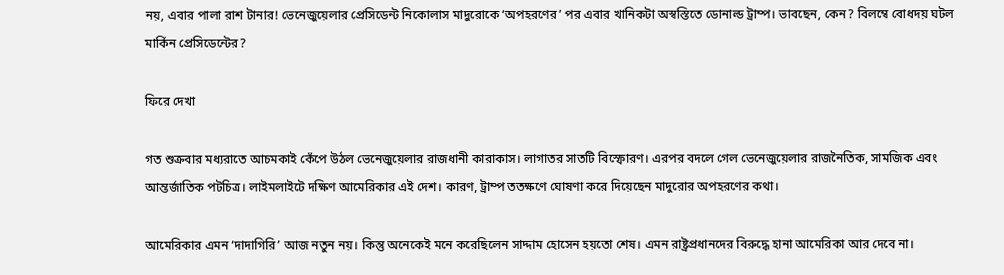নয়, এবার পালা রাশ টানার! ভেনেজুয়েলার প্রেসিডেন্ট নিকোলাস মাদুরোকে ‘অপহরণের’ পর এবার খানিকটা অস্বস্তিতে ডোনাল্ড ট্রাম্প। ভাবছেন, কেন? বিলম্বে বোধদয় ঘটল মার্কিন প্রেসিডেন্টের?

ফিরে দেখা

গত শুক্রবার মধ্যরাতে আচমকাই কেঁপে উঠল ভেনেজুয়েলার রাজধানী কারাকাস। লাগাতর সাতটি বিস্ফোরণ। এরপর বদলে গেল ভেনেজুয়েলার রাজনৈতিক, সামজিক এবং আন্তর্জাতিক পটচিত্র। লাইমলাইটে দক্ষিণ আমেরিকার এই দেশ। কারণ, ট্রাম্প ততক্ষণে ঘোষণা করে দিয়েছেন মাদুরোর অপহরণের কথা।

আমেরিকার এমন ‘দাদাগিরি’ আজ নতুন নয়। কিন্তু অনেকেই মনে করেছিলেন সাদ্দাম হোসেন হয়তো শেষ। এমন রাষ্ট্রপ্রধানদের বিরুদ্ধে হানা আমেরিকা আর দেবে না।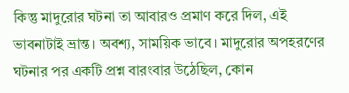কিন্তু মাদুরোর ঘটনা তা আবারও প্রমাণ করে দিল, এই ভাবনাটাই ভ্রান্ত। অবশ্য, সাময়িক ভাবে। মাদুরোর অপহরণের ঘটনার পর একটি প্রশ্ন বারংবার উঠেছিল, কোন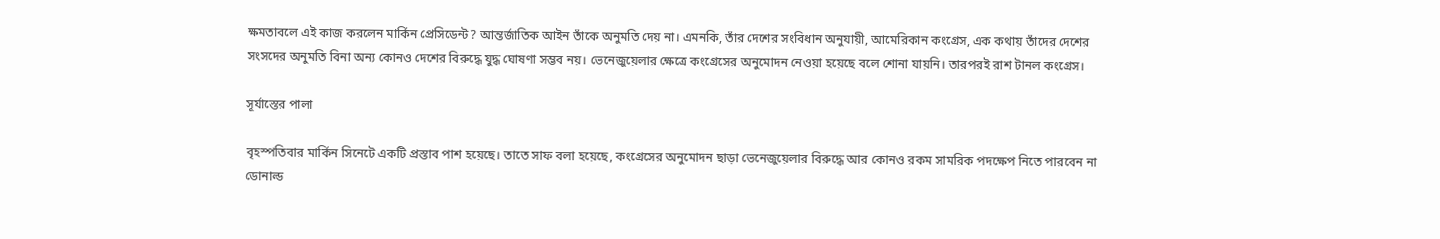ক্ষমতাবলে এই কাজ করলেন মার্কিন প্রেসিডেন্ট? আন্তর্জাতিক আইন তাঁকে অনুমতি দেয় না। এমনকি, তাঁর দেশের সংবিধান অনুযায়ী, আমেরিকান কংগ্রেস, এক কথায় তাঁদের দেশের সংসদের অনুমতি বিনা অন্য কোনও দেশের বিরুদ্ধে যুদ্ধ ঘোষণা সম্ভব নয়। ভেনেজুয়েলার ক্ষেত্রে কংগ্রেসের অনুমোদন নেওয়া হয়েছে বলে শোনা যায়নি। তারপরই রাশ টানল কংগ্রেস।

সূর্যাস্তের পালা

বৃহস্পতিবার মার্কিন সিনেটে একটি প্রস্তাব পাশ হয়েছে। তাতে সাফ বলা হয়েছে, কংগ্রেসের অনুমোদন ছাড়া ভেনেজুয়েলার বিরুদ্ধে আর কোনও রকম সামরিক পদক্ষেপ নিতে পারবেন না ডোনাল্ড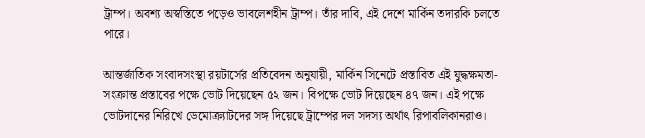ট্রাম্প। অবশ্য অস্বস্তিতে পড়েও ভাবলেশহীন ট্রাম্প। তাঁর দাবি, এই দেশে মার্কিন তদারকি চলতে পারে।

আন্তর্জাতিক সংবাদসংস্থা রয়টার্সের প্রতিবেদন অনুযায়ী, মার্কিন সিনেটে প্রস্তাবিত এই যুদ্ধক্ষমতা-সংক্রান্ত প্রস্তাবের পক্ষে ভোট দিয়েছেন ৫২ জন। বিপক্ষে ভোট দিয়েছেন ৪৭ জন। এই পক্ষে ভোটদানের নিরিখে ডেমোক্র্যাটদের সঙ্গ দিয়েছে ট্রাম্পের দল সদস্য অর্থাৎ রিপাবলিকানরাও।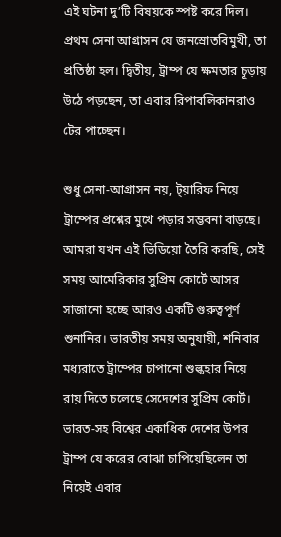এই ঘটনা দু’টি বিষয়কে স্পষ্ট করে দিল। প্রথম সেনা আগ্রাসন যে জনস্রোতবিমুখী, তা প্রতিষ্ঠা হল। দ্বিতীয়, ট্রাম্প যে ক্ষমতার চূড়ায় উঠে পড়ছেন, তা এবার রিপাবলিকানরাও টের পাচ্ছেন।

শুধু সেনা-আগ্রাসন নয়, ট্য়ারিফ নিয়ে ট্রাম্পের প্রশ্নের মুখে পড়ার সম্ভবনা বাড়ছে। আমরা যখন এই ভিডিয়ো তৈরি করছি, সেই সময় আমেরিকার সুপ্রিম কোর্টে আসর সাজানো হচ্ছে আরও একটি গুরুত্বপূর্ণ শুনানির। ভারতীয় সময় অনুযায়ী, শনিবার মধ্যরাতে ট্রাম্পের চাপানো শুল্কহার নিয়ে রায় দিতে চলেছে সেদেশের সুপ্রিম কোর্ট। ভারত-সহ বিশ্বের একাধিক দেশের উপর ট্রাম্প যে করের বোঝা চাপিয়েছিলেন তা নিয়েই এবার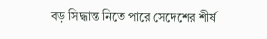বড় সিদ্ধান্ত নিতে পারে সেদেশের শীর্ষ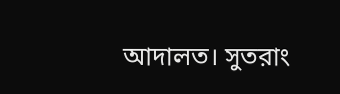আদালত। সুতরাং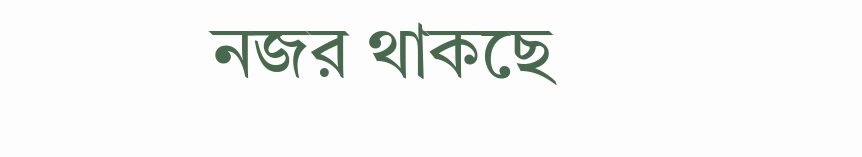নজর থাকছে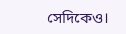সেদিকেও।